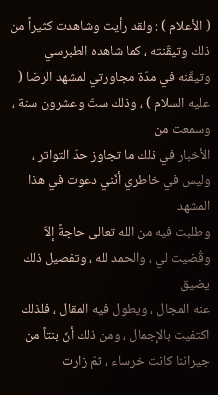( الأعلام ) : ولقد رأيت وشاهدت كثيراً من ذلك وتيقّنته ، كما شاهده الطبرسي
وتيقّنه في مدّة مجاورتي لمشهد الرضا ( عليه السلام ) ، وذلك ستّ وعشرون سنة ، وسمعت من
الأخبار في ذلك ما تجاوز حدّ التواتر ، وليس في خاطري أنّني دعوت في هذا المشهد
وطلبت فيه من الله تعالى حاجةً إلاّ وقُضيت لي ، والحمد لله ، وتفصيل ذلك يضيق
عنه المجال ، ويطول فيه المقال ، فلذلك اكتفيت بالإجمال ، ومن ذلك أنّ بنتاً من
جيراننا كانت خرساء ، ثمّ زارت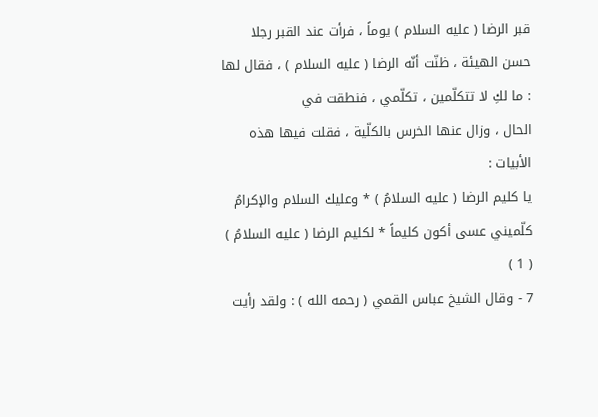قبر الرضا ( عليه السلام ) يوماً ، فرأت عند القبر رجلا
حسن الهيئة ، ظنّت أنّه الرضا ( عليه السلام ) ، فقال لها : ما لكِ لا تتكلّمين ، تكلّمي ، فنطقت في
الحال ، وزال عنها الخرس بالكلّية ، فقلت فيها هذه الأبيات :
يا كليم الرضا ( عليه السلامُ ) * وعليك السلام والإكرامُ
كلّميني عسى أكون كليماً * لكليم الرضا ( عليه السلامُ ) ( 1 )
7 - وقال الشيخ عباس القمي ( رحمه الله ) : ولقد رأيت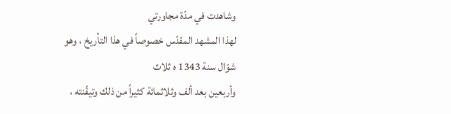وشاهدت في مدّة مجاورتي
لهذا المشهد المقدّس خصوصاً في هذا التأريخ ، وهو شوّال سنة 1343 ه ثلاث
وأربعين بعد ألف وثلاثمائة كثيراً من ذلك وتيقّنته ،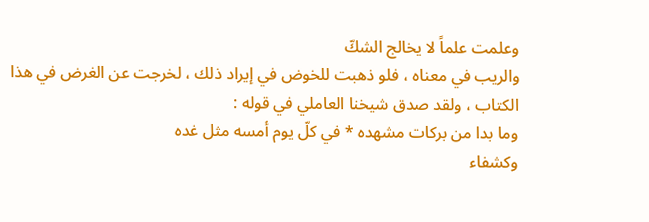وعلمت علماً لا يخالج الشكّ
والريب في معناه ، فلو ذهبت للخوض في إيراد ذلك ، لخرجت عن الغرض في هذا
الكتاب ، ولقد صدق شيخنا العاملي في قوله :
وما بدا من بركات مشهده * في كلّ يوم أمسه مثل غده
وكشفاء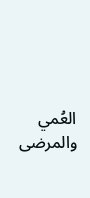العُمي والمرضى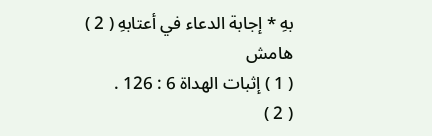بهِ * إجابة الدعاء في أعتابهِ ( 2 )
هامش
( 1 ) إثبات الهداة 6 : 126 .
( 2 )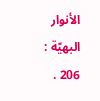الأنوار البهيّة : 206 .